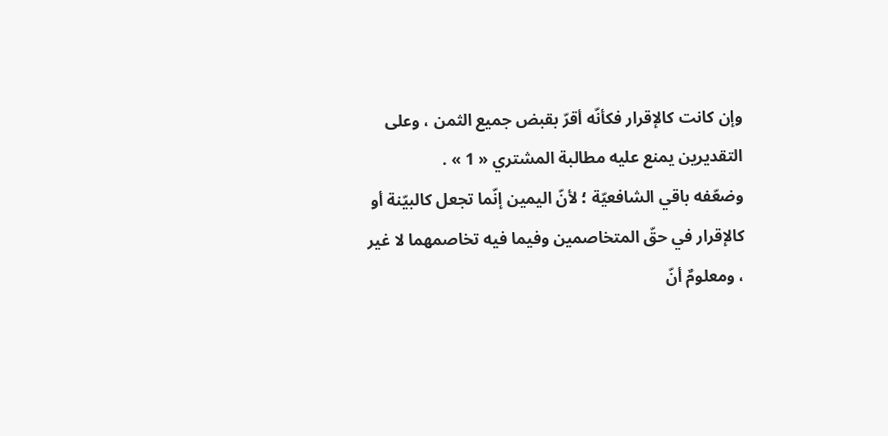وإن كانت كالإقرار فكأنّه أقرّ بقبض جميع الثمن ، وعلى التقديرين يمنع عليه مطالبة المشتري « 1 » .
وضعّفه باقي الشافعيّة ؛ لأنّ اليمين إنّما تجعل كالبيّنة أو كالإقرار في حقّ المتخاصمين وفيما فيه تخاصمهما لا غير ، ومعلومٌ أنّ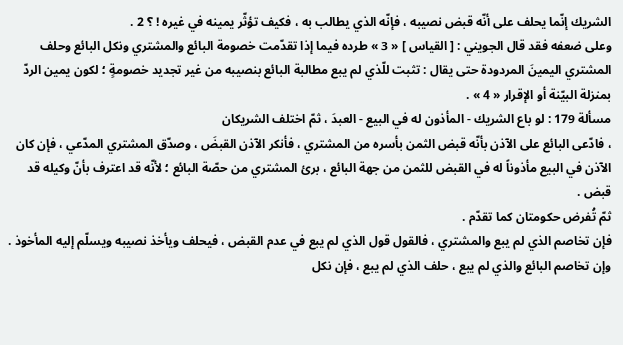الشريك إنّما يحلف على أنّه قبض نصيبه ، فإنّه الذي يطالب به ، فكيف تؤثّر يمينه في غيره ! ؟ 2 .
وعلى ضعفه فقد قال الجويني : [ القياس ] « 3 » طرده فيما إذا تقدّمت خصومة البائع والمشتري ونكل البائع وحلف المشتري اليمينَ المردودة حتى يقال : تثبت للّذي لم يبع مطالبة البائع بنصيبه من غير تجديد خصومةٍ ؛ لكون يمين الردّ بمنزلة البيّنة أو الإقرار « 4 » .
مسألة 179 : لو باع الشريك - المأذون له في البيع - العبدَ ، ثمّ اختلف الشريكان
، فادّعى البائع على الآذن بأنّه قبض الثمن بأسره من المشتري ، فأنكر الآذن القبضَ ، وصدّق المشتري المدّعي ، فإن كان الآذن في البيع مأذوناً له في القبض للثمن من جهة البائع ، برئ المشتري من حصّة البائع ؛ لأنّه قد اعترف بأنّ وكيله قد قبض .
ثمّ تُفرض حكومتان كما تقدّم .
فإن تخاصم الذي لم يبع والمشتري ، فالقول قول الذي لم يبع في عدم القبض ، فيحلف ويأخذ نصيبه ويسلّم إليه المأخوذ .
وإن تخاصم البائع والذي لم يبع ، حلف الذي لم يبع ، فإن نكل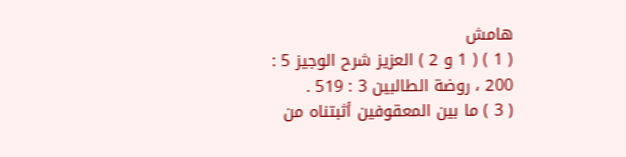هامش
( 1 ) ( 1 و 2 ) العزيز شرح الوجيز 5 : 200 ، روضة الطالبين 3 : 519 .
( 3 ) ما بين المعقوفين أثبتناه من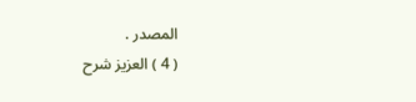المصدر .
( 4 ) العزيز شرح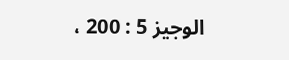الوجيز 5 : 200 ،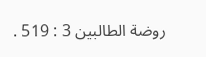روضة الطالبين 3 : 519 .